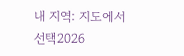내 지역: 지도에서 선택2026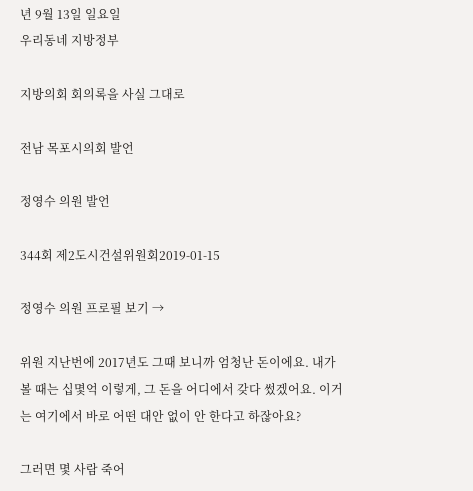년 9월 13일 일요일
우리동네 지방정부

지방의회 회의록을 사실 그대로

전남 목포시의회 발언

정영수 의원 발언

344회 제2도시건설위원회2019-01-15

정영수 의원 프로필 보기 →

위원 지난번에 2017년도 그때 보니까 엄청난 돈이에요. 내가 볼 때는 십몇억 이렇게, 그 돈을 어디에서 갖다 썼겠어요. 이거는 여기에서 바로 어떤 대안 없이 안 한다고 하잖아요?

그러면 몇 사람 죽어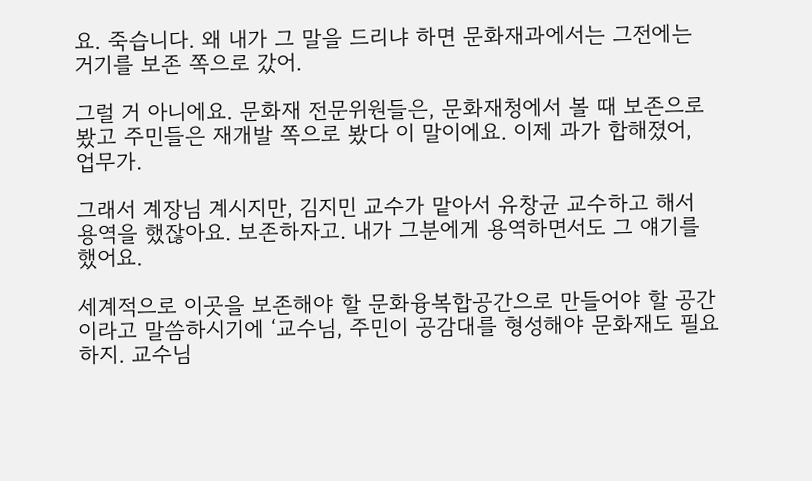요. 죽습니다. 왜 내가 그 말을 드리냐 하면 문화재과에서는 그전에는 거기를 보존 쪽으로 갔어.

그럴 거 아니에요. 문화재 전문위원들은, 문화재청에서 볼 때 보존으로 봤고 주민들은 재개발 쪽으로 봤다 이 말이에요. 이제 과가 합해졌어, 업무가.

그래서 계장님 계시지만, 김지민 교수가 맡아서 유창균 교수하고 해서 용역을 했잖아요. 보존하자고. 내가 그분에게 용역하면서도 그 얘기를 했어요.

세계적으로 이곳을 보존해야 할 문화융복합공간으로 만들어야 할 공간이라고 말씀하시기에 ‘교수님, 주민이 공감대를 형성해야 문화재도 필요하지. 교수님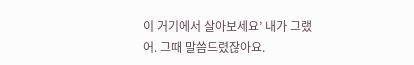이 거기에서 살아보세요’ 내가 그랬어. 그때 말씀드렸잖아요.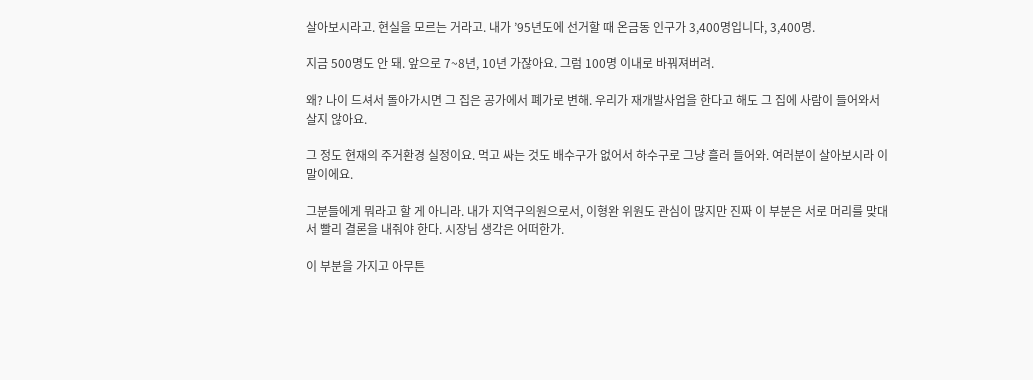살아보시라고. 현실을 모르는 거라고. 내가 ’95년도에 선거할 때 온금동 인구가 3,400명입니다, 3,400명.

지금 500명도 안 돼. 앞으로 7~8년, 10년 가잖아요. 그럼 100명 이내로 바꿔져버려.

왜? 나이 드셔서 돌아가시면 그 집은 공가에서 폐가로 변해. 우리가 재개발사업을 한다고 해도 그 집에 사람이 들어와서 살지 않아요.

그 정도 현재의 주거환경 실정이요. 먹고 싸는 것도 배수구가 없어서 하수구로 그냥 흘러 들어와. 여러분이 살아보시라 이 말이에요.

그분들에게 뭐라고 할 게 아니라. 내가 지역구의원으로서, 이형완 위원도 관심이 많지만 진짜 이 부분은 서로 머리를 맞대서 빨리 결론을 내줘야 한다. 시장님 생각은 어떠한가.

이 부분을 가지고 아무튼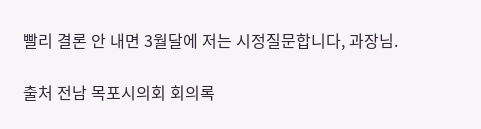빨리 결론 안 내면 3월달에 저는 시정질문합니다, 과장님.

출처 전남 목포시의회 회의록